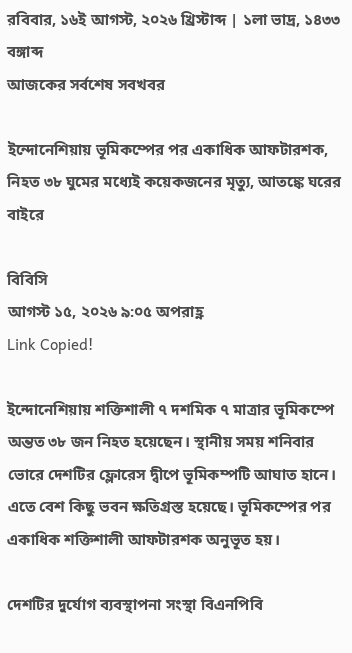রবিবার, ১৬ই আগস্ট, ২০২৬ খ্রিস্টাব্দ | ১লা ভাদ্র, ১৪৩৩ বঙ্গাব্দ
আজকের সর্বশেষ সবখবর

ইন্দোনেশিয়ায় ভূমিকম্পের পর একাধিক আফটারশক, নিহত ৩৮ ঘুমের মধ্যেই কয়েকজনের মৃত্যু, আতঙ্কে ঘরের বাইরে

বিবিসি
আগস্ট ১৫, ২০২৬ ৯:০৫ অপরাহ্ণ
Link Copied!

ইন্দোনেশিয়ায় শক্তিশালী ৭ দশমিক ৭ মাত্রার ভূমিকম্পে অন্তত ৩৮ জন নিহত হয়েছেন। স্থানীয় সময় শনিবার ভোরে দেশটির ফ্লোরেস দ্বীপে ভূমিকম্পটি আঘাত হানে। এতে বেশ কিছু ভবন ক্ষতিগ্রস্ত হয়েছে। ভূমিকম্পের পর একাধিক শক্তিশালী আফটারশক অনুভূত হয়।

দেশটির দুর্যোগ ব্যবস্থাপনা সংস্থা বিএনপিবি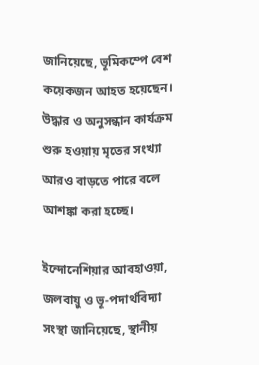জানিয়েছে, ভূমিকম্পে বেশ কয়েকজন আহত হয়েছেন। উদ্ধার ও অনুসন্ধান কার্যক্রম শুরু হওয়ায় মৃতের সংখ্যা আরও বাড়তে পারে বলে আশঙ্কা করা হচ্ছে।

ইন্দোনেশিয়ার আবহাওয়া, জলবায়ু ও ভূ-পদার্থবিদ্যা সংস্থা জানিয়েছে, স্থানীয়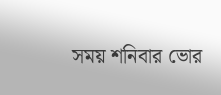সময় শনিবার ভোর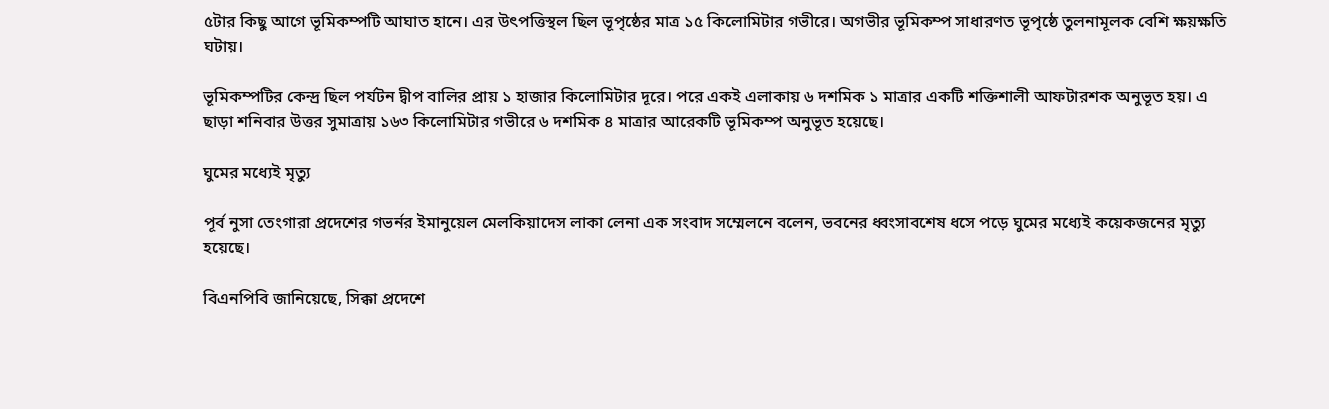৫টার কিছু আগে ভূমিকম্পটি আঘাত হানে। এর উৎপত্তিস্থল ছিল ভূপৃষ্ঠের মাত্র ১৫ কিলোমিটার গভীরে। অগভীর ভূমিকম্প সাধারণত ভূপৃষ্ঠে তুলনামূলক বেশি ক্ষয়ক্ষতি ঘটায়।

ভূমিকম্পটির কেন্দ্র ছিল পর্যটন দ্বীপ বালির প্রায় ১ হাজার কিলোমিটার দূরে। পরে একই এলাকায় ৬ দশমিক ১ মাত্রার একটি শক্তিশালী আফটারশক অনুভূত হয়। এ ছাড়া শনিবার উত্তর সুমাত্রায় ১৬৩ কিলোমিটার গভীরে ৬ দশমিক ৪ মাত্রার আরেকটি ভূমিকম্প অনুভূত হয়েছে।

ঘুমের মধ্যেই মৃত্যু

পূর্ব নুসা তেংগারা প্রদেশের গভর্নর ইমানুয়েল মেলকিয়াদেস লাকা লেনা এক সংবাদ সম্মেলনে বলেন, ভবনের ধ্বংসাবশেষ ধসে পড়ে ঘুমের মধ্যেই কয়েকজনের মৃত্যু হয়েছে।

বিএনপিবি জানিয়েছে, সিক্কা প্রদেশে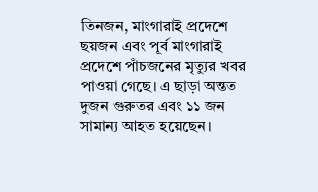তিনজন, মাংগারাই প্রদেশে ছয়জন এবং পূর্ব মাংগারাই প্রদেশে পাঁচজনের মৃত্যুর খবর পাওয়া গেছে। এ ছাড়া অন্তত দুজন গুরুতর এবং ১১ জন সামান্য আহত হয়েছেন।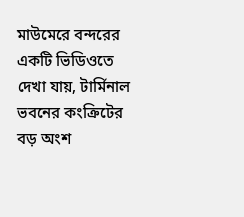মাউমেরে বন্দরের একটি ভিডিওতে দেখা যায়, টার্মিনাল ভবনের কংক্রিটের বড় অংশ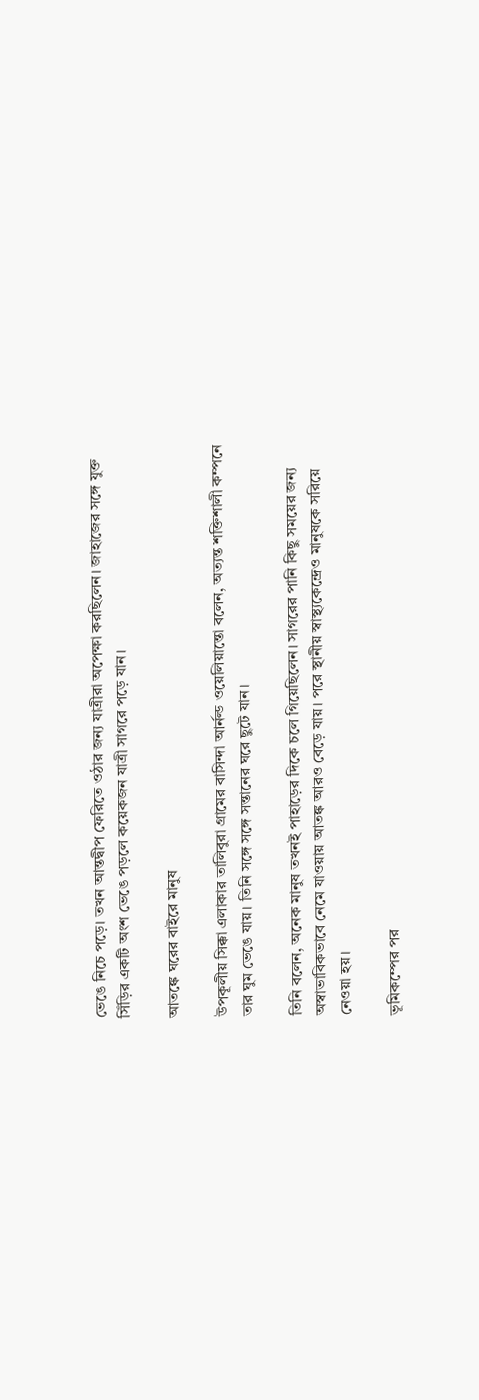ভেঙে নিচে পড়ে। তখন আন্তদ্বীপ ফেরিতে ওঠার জন্য যাত্রীরা অপেক্ষা করছিলেন। জাহাজের সঙ্গে যুক্ত সিঁড়ির একটি অংশ ভেঙে পড়লে কয়েকজন যাত্রী সাগরে পড়ে যান।

আতঙ্কে ঘরের বাইরে মানুষ

উপকূলীয় সিক্কা এলাকার তালিবুরা গ্রামের বাসিন্দা আর্নল্ড ওয়েলিয়ান্তো বলেন, অত্যন্ত শক্তিশালী কম্পনে তার ঘুম ভেঙে যায়। তিনি সঙ্গে সঙ্গে সন্তানের ঘরে ছুটে যান।

তিনি বলেন, অনেক মানুষ তখনই পাহাড়ের দিকে চলে গিয়েছিলেন। সাগরের পানি কিছু সময়ের জন্য অস্বাভাবিকভাবে নেমে যাওয়ায় আতঙ্ক আরও বেড়ে যায়। পরে স্থানীয় স্বাস্থ্যকেন্দ্রেও মানুষকে সরিয়ে নেওয়া হয়।

ভূমিকম্পের পর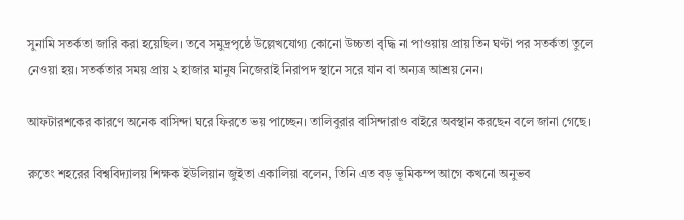সুনামি সতর্কতা জারি করা হয়েছিল। তবে সমুদ্রপৃষ্ঠে উল্লেখযোগ্য কোনো উচ্চতা বৃদ্ধি না পাওয়ায় প্রায় তিন ঘণ্টা পর সতর্কতা তুলে নেওয়া হয়। সতর্কতার সময় প্রায় ২ হাজার মানুষ নিজেরাই নিরাপদ স্থানে সরে যান বা অন্যত্র আশ্রয় নেন।

আফটারশকের কারণে অনেক বাসিন্দা ঘরে ফিরতে ভয় পাচ্ছেন। তালিবুরার বাসিন্দারাও বাইরে অবস্থান করছেন বলে জানা গেছে।

রুতেং শহরের বিশ্ববিদ্যালয় শিক্ষক ইউলিয়ান জুইতা একালিয়া বলেন, তিনি এত বড় ভূমিকম্প আগে কখনো অনুভব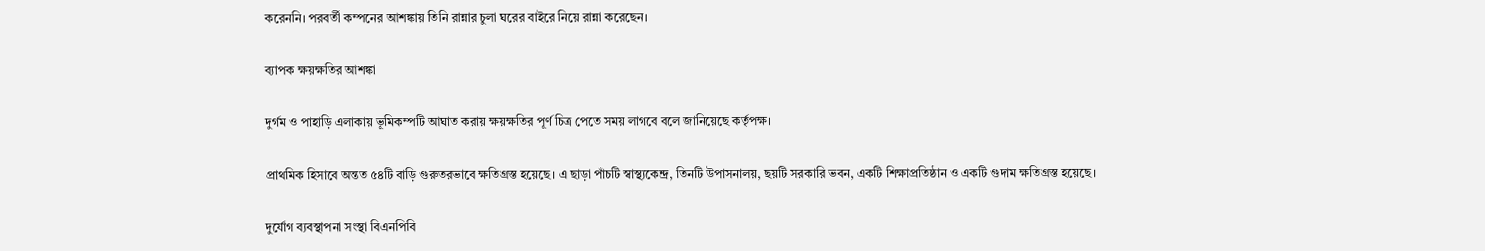করেননি। পরবর্তী কম্পনের আশঙ্কায় তিনি রান্নার চুলা ঘরের বাইরে নিয়ে রান্না করেছেন।

ব্যাপক ক্ষয়ক্ষতির আশঙ্কা

দুর্গম ও পাহাড়ি এলাকায় ভূমিকম্পটি আঘাত করায় ক্ষয়ক্ষতির পূর্ণ চিত্র পেতে সময় লাগবে বলে জানিয়েছে কর্তৃপক্ষ।

প্রাথমিক হিসাবে অন্তত ৫৪টি বাড়ি গুরুতরভাবে ক্ষতিগ্রস্ত হয়েছে। এ ছাড়া পাঁচটি স্বাস্থ্যকেন্দ্র, তিনটি উপাসনালয়, ছয়টি সরকারি ভবন, একটি শিক্ষাপ্রতিষ্ঠান ও একটি গুদাম ক্ষতিগ্রস্ত হয়েছে।

দুর্যোগ ব্যবস্থাপনা সংস্থা বিএনপিবি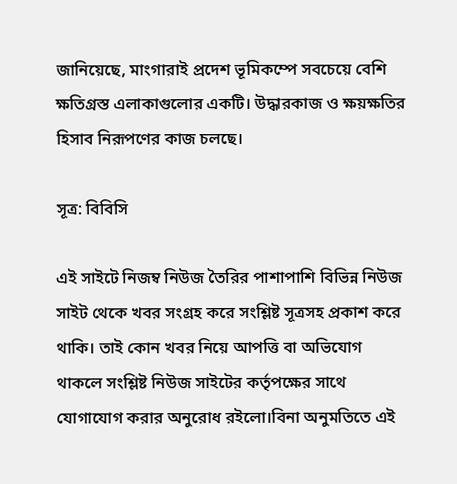জানিয়েছে, মাংগারাই প্রদেশ ভূমিকম্পে সবচেয়ে বেশি ক্ষতিগ্রস্ত এলাকাগুলোর একটি। উদ্ধারকাজ ও ক্ষয়ক্ষতির হিসাব নিরূপণের কাজ চলছে।

সূত্র: বিবিসি

এই সাইটে নিজম্ব নিউজ তৈরির পাশাপাশি বিভিন্ন নিউজ সাইট থেকে খবর সংগ্রহ করে সংশ্লিষ্ট সূত্রসহ প্রকাশ করে থাকি। তাই কোন খবর নিয়ে আপত্তি বা অভিযোগ থাকলে সংশ্লিষ্ট নিউজ সাইটের কর্তৃপক্ষের সাথে যোগাযোগ করার অনুরোধ রইলো।বিনা অনুমতিতে এই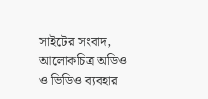সাইটের সংবাদ, আলোকচিত্র অডিও ও ভিডিও ব্যবহার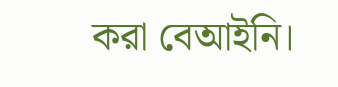করা বেআইনি।